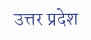उत्तर प्रदेश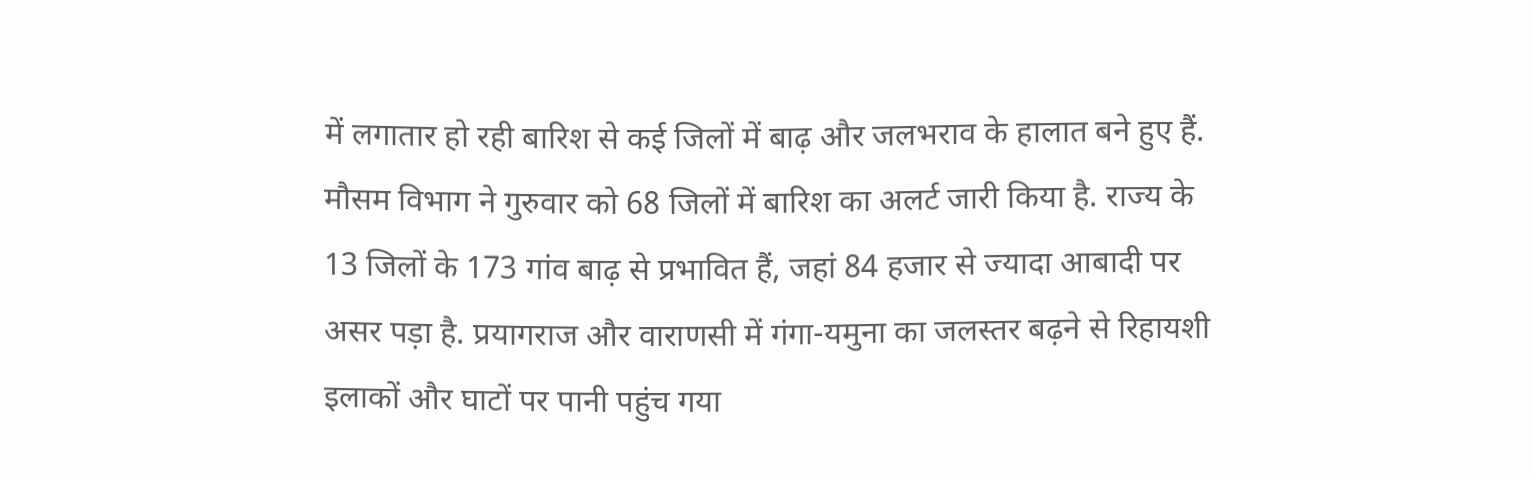में लगातार हो रही बारिश से कई जिलों में बाढ़ और जलभराव के हालात बने हुए हैं. मौसम विभाग ने गुरुवार को 68 जिलों में बारिश का अलर्ट जारी किया है. राज्य के 13 जिलों के 173 गांव बाढ़ से प्रभावित हैं, जहां 84 हजार से ज्यादा आबादी पर असर पड़ा है. प्रयागराज और वाराणसी में गंगा-यमुना का जलस्तर बढ़ने से रिहायशी इलाकों और घाटों पर पानी पहुंच गया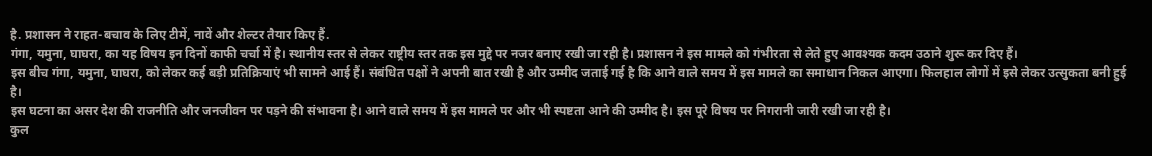है. प्रशासन ने राहत-बचाव के लिए टीमें, नावें और शेल्टर तैयार किए हैं.
गंगा, यमुना, घाघरा, का यह विषय इन दिनों काफी चर्चा में है। स्थानीय स्तर से लेकर राष्ट्रीय स्तर तक इस मुद्दे पर नजर बनाए रखी जा रही है। प्रशासन ने इस मामले को गंभीरता से लेते हुए आवश्यक कदम उठाने शुरू कर दिए हैं।
इस बीच गंगा, यमुना, घाघरा, को लेकर कई बड़ी प्रतिक्रियाएं भी सामने आई हैं। संबंधित पक्षों ने अपनी बात रखी है और उम्मीद जताई गई है कि आने वाले समय में इस मामले का समाधान निकल आएगा। फिलहाल लोगों में इसे लेकर उत्सुकता बनी हुई है।
इस घटना का असर देश की राजनीति और जनजीवन पर पड़ने की संभावना है। आने वाले समय में इस मामले पर और भी स्पष्टता आने की उम्मीद है। इस पूरे विषय पर निगरानी जारी रखी जा रही है।
कुल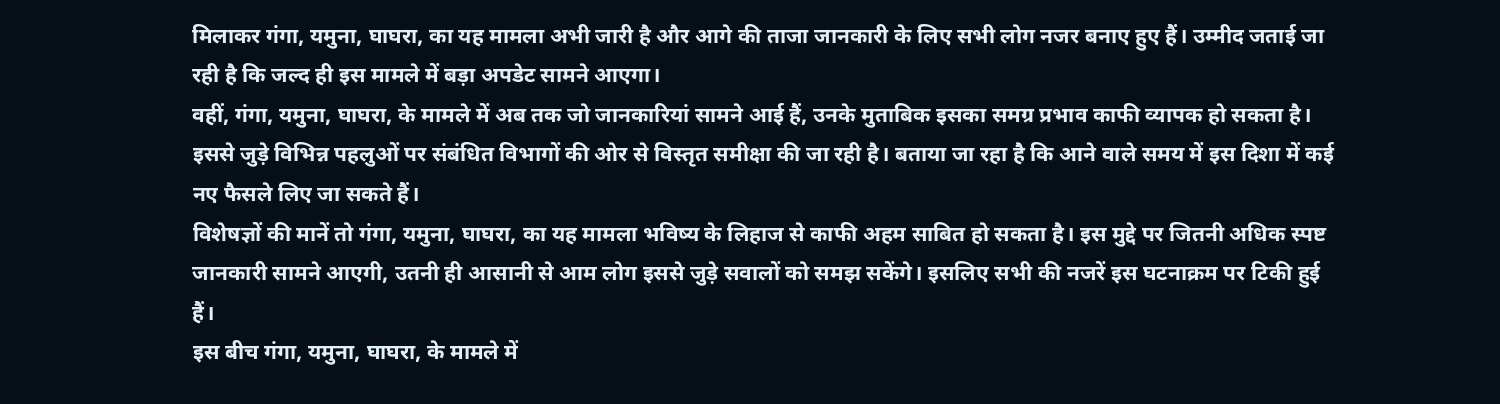मिलाकर गंगा, यमुना, घाघरा, का यह मामला अभी जारी है और आगे की ताजा जानकारी के लिए सभी लोग नजर बनाए हुए हैं। उम्मीद जताई जा रही है कि जल्द ही इस मामले में बड़ा अपडेट सामने आएगा।
वहीं, गंगा, यमुना, घाघरा, के मामले में अब तक जो जानकारियां सामने आई हैं, उनके मुताबिक इसका समग्र प्रभाव काफी व्यापक हो सकता है। इससे जुड़े विभिन्न पहलुओं पर संबंधित विभागों की ओर से विस्तृत समीक्षा की जा रही है। बताया जा रहा है कि आने वाले समय में इस दिशा में कई नए फैसले लिए जा सकते हैं।
विशेषज्ञों की मानें तो गंगा, यमुना, घाघरा, का यह मामला भविष्य के लिहाज से काफी अहम साबित हो सकता है। इस मुद्दे पर जितनी अधिक स्पष्ट जानकारी सामने आएगी, उतनी ही आसानी से आम लोग इससे जुड़े सवालों को समझ सकेंगे। इसलिए सभी की नजरें इस घटनाक्रम पर टिकी हुई हैं।
इस बीच गंगा, यमुना, घाघरा, के मामले में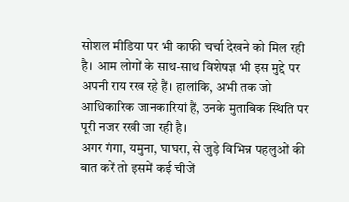सोशल मीडिया पर भी काफी चर्चा देखने को मिल रही है। आम लोगों के साथ-साथ विशेषज्ञ भी इस मुद्दे पर अपनी राय रख रहे हैं। हालांकि, अभी तक जो आधिकारिक जानकारियां हैं, उनके मुताबिक स्थिति पर पूरी नजर रखी जा रही है।
अगर गंगा, यमुना, घाघरा, से जुड़े विभिन्न पहलुओं की बात करें तो इसमें कई चीजें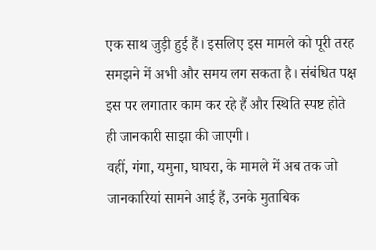एक साथ जुड़ी हुई हैं। इसलिए इस मामले को पूरी तरह समझने में अभी और समय लग सकता है। संबंधित पक्ष इस पर लगातार काम कर रहे हैं और स्थिति स्पष्ट होते ही जानकारी साझा की जाएगी।
वहीं, गंगा, यमुना, घाघरा, के मामले में अब तक जो जानकारियां सामने आई हैं, उनके मुताबिक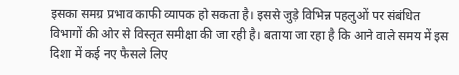इसका समग्र प्रभाव काफी व्यापक हो सकता है। इससे जुड़े विभिन्न पहलुओं पर संबंधित विभागों की ओर से विस्तृत समीक्षा की जा रही है। बताया जा रहा है कि आने वाले समय में इस दिशा में कई नए फैसले लिए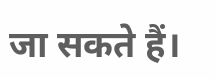जा सकते हैं।